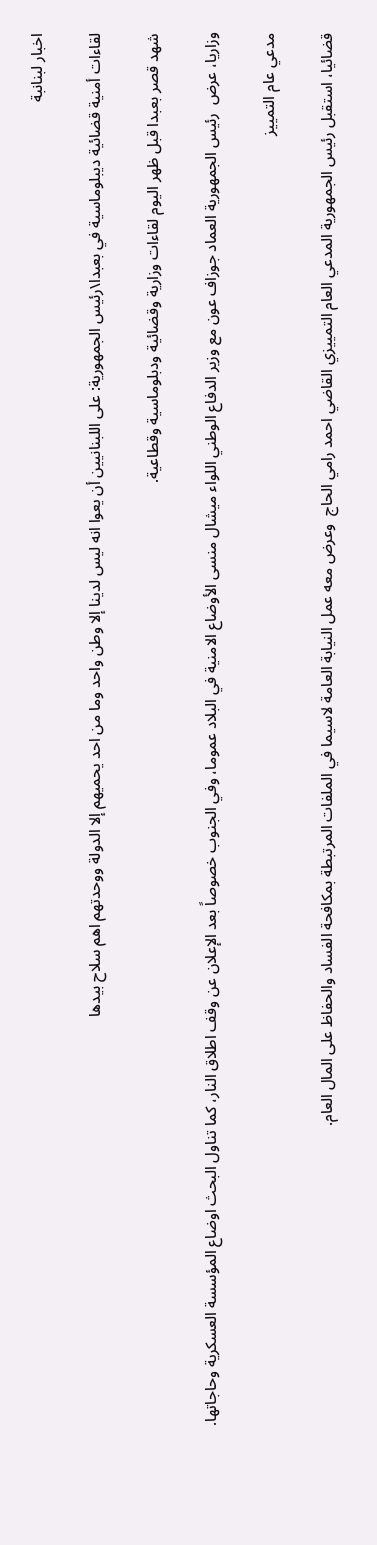اخبار لبنانبة

لقاءات أمنية قضائية ديبلوماسية في بعبدا\رئيس الجمهورية: على اللبنانيين أن يعوا انه ليس لدينا إلا وطن واحد وما من احد يحميهم إلا الدولة ووحدتهم اهم سلاح بيدها

شهد قصر بعبدا قبل ظهر اليوم لقاءات وزارية وقضائية ودبلوماسية وقطاعية.

وزاريا، عرض  رئيس الجمهورية العماد جوزاف عون مع وزير الدفاع الوطني اللواء ميشال منسى الأوضاع الامنية في البلاد عموما، وفي الجنوب خصوصاً بعد الإعلان عن وقف اطلاق النار، كما تناول البحث اوضاع المؤسسة العسكرية وحاجاتها.

مدعي عام التمييز

قضائيا، استقبل رئيس الجمهورية المدعي العام التمييزي القاضي احمد رامي الحاج  وعرض معه عمل النيابة العامة لاسيما في الملفات المرتبطة بمكافحة الفساد والحفاظ على المال العام.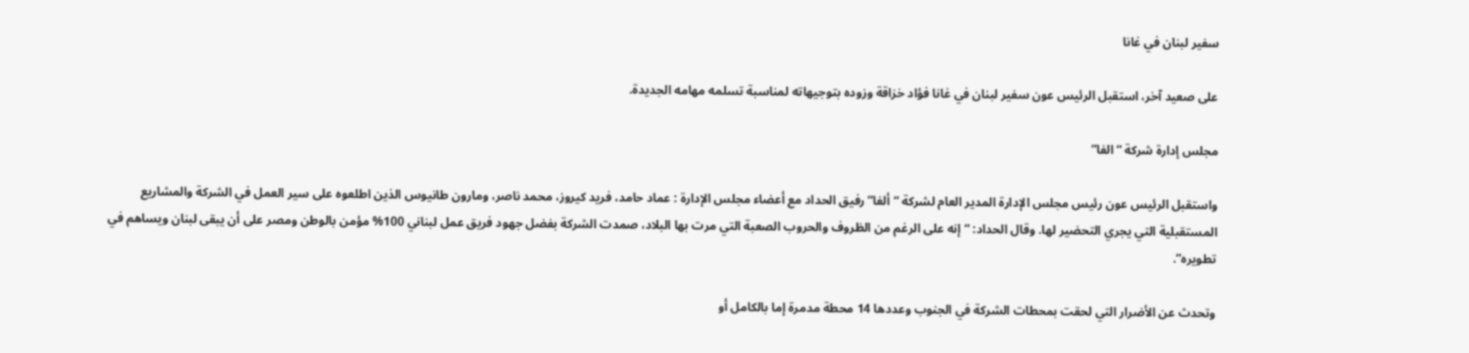سفير لبنان في غانا

على صعيد آخر، استقبل الرئيس عون سفير لبنان في غانا فؤاد خزاقة وزوده بتوجيهاته لمناسبة تسلمه مهامه الجديدة.

مجلس إدارة شركة “الفا”

واستقبل الرئيس عون رئيس مجلس الإدارة المدير العام لشركة “ألفا” رفيق الحداد مع أعضاء مجلس الإدارة : عماد حامد، فريد كيروز، محمد ناصر، ومارون طانيوس الذين اطلعوه على سير العمل في الشركة والمشاريع المستقبلية التي يجري التحضير لها. وقال الحداد: “إنه على الرغم من الظروف والحروب الصعبة التي مرت بها البلاد، صمدت الشركة بفضل جهود فريق عمل لبناني 100% مؤمن بالوطن ومصر على أن يبقى لبنان ويساهم في تطويره”.

وتحدث عن الأضرار التي لحقت بمحطات الشركة في الجنوب وعددها 14 محطة مدمرة إما بالكامل أو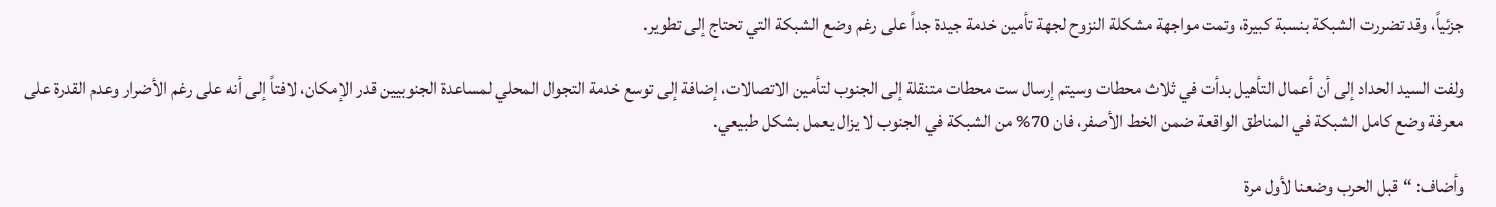جزئياً، وقد تضررت الشبكة بنسبة كبيرة، وتمت مواجهة مشكلة النزوح لجهة تأمين خدمة جيدة جداً على رغم وضع الشبكة التي تحتاج إلى تطوير.

ولفت السيد الحداد إلى أن أعمال التأهيل بدأت في ثلاث محطات وسيتم إرسال ست محطات متنقلة إلى الجنوب لتأمين الاتصالات، إضافة إلى توسع خدمة التجوال المحلي لمساعدة الجنوبيين قدر الإمكان، لافتاً إلى أنه على رغم الأضرار وعدم القدرة على معرفة وضع كامل الشبكة في المناطق الواقعة ضمن الخط الأصفر، فان 70% من الشبكة في الجنوب لا يزال يعمل بشكل طبيعي.

وأضاف: “قبل الحرب وضعنا لأول مرة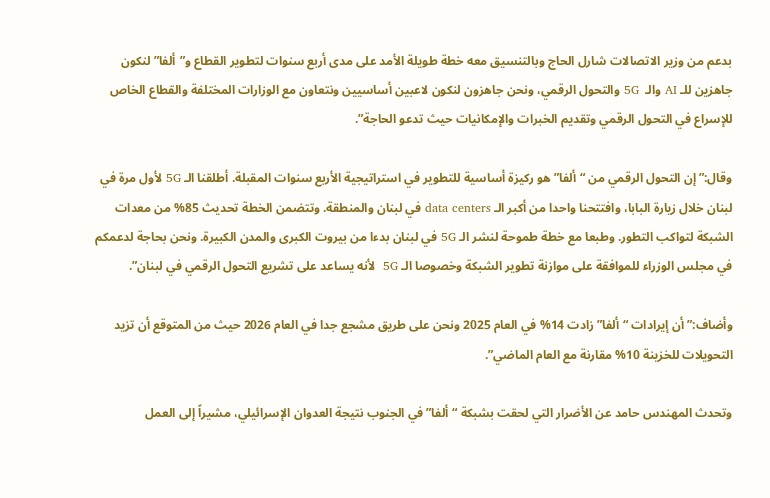بدعم من وزير الاتصالات شارل الحاج وبالتنسيق معه خطة طويلة الأمد على مدى أربع سنوات لتطوير القطاع و”ألفا” لنكون جاهزين للـ AI والـ  5G والتحول الرقمي، ونحن جاهزون لنكون لاعبين أساسيين ونتعاون مع الوزارات المختلفة والقطاع الخاص للإسراع في التحول الرقمي وتقديم الخبرات والإمكانيات حيث تدعو الحاجة”.

وقال:”إن التحول الرقمي من “ألفا” هو ركيزة أساسية للتطوير في استراتيجية الأربع سنوات المقبلة. أطلقنا الـ 5G لأول مرة في لبنان خلال زيارة البابا، وافتتحنا واحدا من أكبر الـ data centers في لبنان والمنطقة. وتتضمن الخطة تحديث 85% من معدات الشبكة لتواكب التطور. وطبعا مع خطة طموحة لنشر الـ 5G في لبنان بدءا من بيروت الكبرى والمدن الكبيرة. ونحن بحاجة لدعمكم في مجلس الوزراء للموافقة على موازنة تطوير الشبكة وخصوصا الـ 5G  لأنه يساعد على تشريع التحول الرقمي في لبنان”.

وأضاف:” أن إيرادات “ألفا” زادت 14% في العام 2025 ونحن على طريق مشجع جدا في العام 2026 حيث من المتوقع أن تزيد التحويلات للخزينة 10% مقارنة مع العام الماضي”.

وتحدث المهندس حامد عن الأضرار التي لحقت بشبكة “ألفا” في الجنوب نتيجة العدوان الإسرائيلي، مشيراً إلى العمل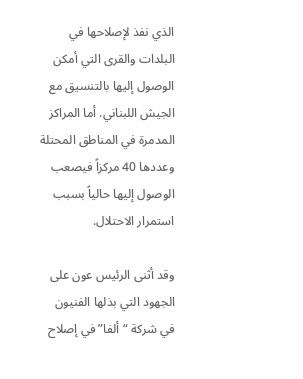الذي نفذ لإصلاحها في البلدات والقرى التي أمكن الوصول إليها بالتنسيق مع الجيش اللبناني. أما المراكز المدمرة في المناطق المحتلة وعددها 40 مركزاً فيصعب الوصول إليها حالياً بسبب استمرار الاحتلال.

وقد أثنى الرئيس عون على الجهود التي بذلها الفنيون في شركة “ألفا” في إصلاح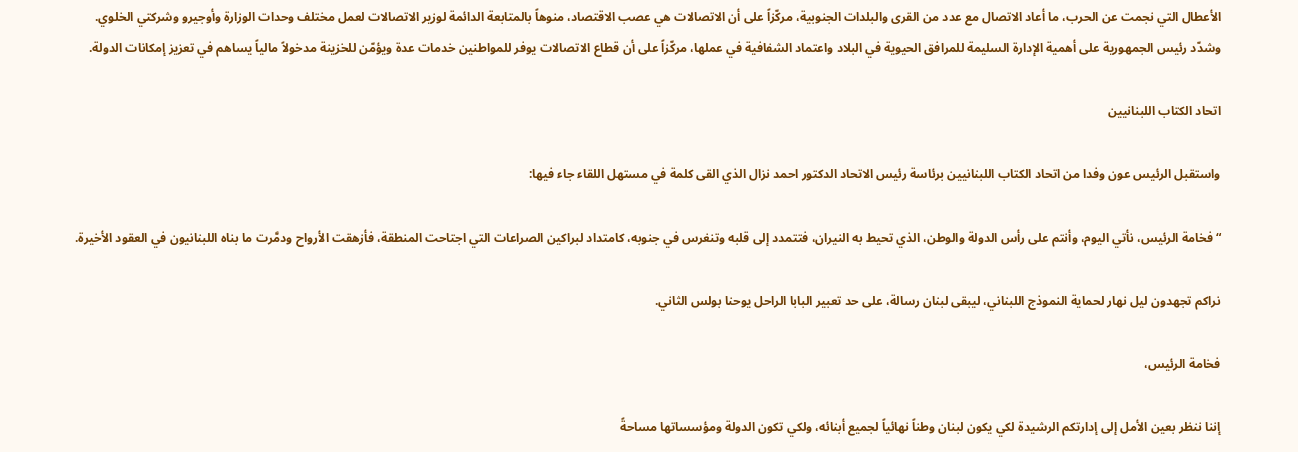الأعطال التي نجمت عن الحرب، ما أعاد الاتصال مع عدد من القرى والبلدات الجنوبية، مركّزاً على أن الاتصالات هي عصب الاقتصاد، منوهاً بالمتابعة الدائمة لوزير الاتصالات لعمل مختلف وحدات الوزارة وأوجيرو وشركتي الخلوي. وشدّد رئيس الجمهورية على أهمية الإدارة السليمة للمرافق الحيوية في البلاد واعتماد الشفافية في عملها، مركّزاً على أن قطاع الاتصالات يوفر للمواطنين خدمات عدة ويؤمّن للخزينة مدخولاً مالياً يساهم في تعزيز إمكانات الدولة.

اتحاد الكتاب اللبنانيين

واستقبل الرئيس عون وفدا من اتحاد الكتاب اللبنانيين برئاسة رئيس الاتحاد الدكتور احمد نزال الذي القى كلمة في مستهل اللقاء جاء فيها:

“فخامة الرئيس، نأتي اليوم، وأنتم على رأس الدولة والوطن، الذي تحيط به النيران، فتتمدد إلى قلبه وتنغرس في جنوبه، كامتداد لبراكين الصراعات التي اجتاحت المنطقة، فأزهقت الأرواح ودمَّرت ما بناه اللبنانيون في العقود الأخيرة.

نراكم تجهدون ليل نهار لحماية النموذج اللبناني، ليبقى لبنان رسالة، على حد تعبير البابا الراحل يوحنا بولس الثاني.

فخامة الرئيس،

إننا ننظر بعين الأمل إلى إدارتكم الرشيدة لكي يكون لبنان وطناً نهائياً لجميع أبنائه، ولكي تكون الدولة ومؤسساتها مساحةً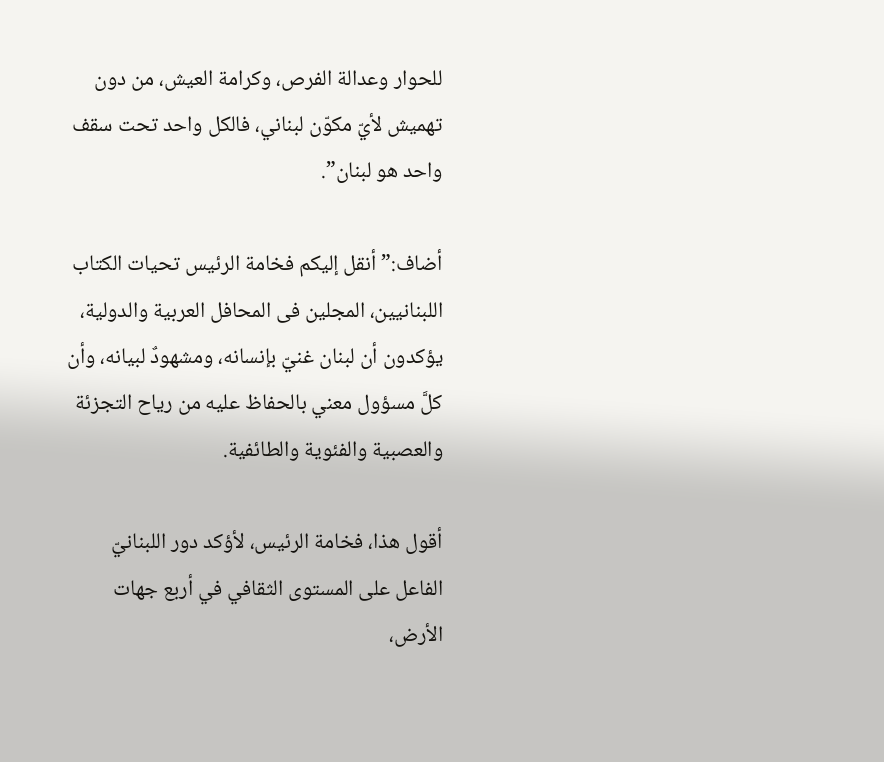للحوار وعدالة الفرص، وكرامة العيش، من دون تهميش لأيّ مكوّن لبناني، فالكل واحد تحت سقف واحد هو لبنان”.

أضاف:” أنقل إليكم فخامة الرئيس تحيات الكتاب اللبنانيين، المجلين فى المحافل العربية والدولية، يؤكدون أن لبنان غنيّ بإنسانه، ومشهودٌ لبيانه، وأن كلَّ مسؤول معني بالحفاظ عليه من رياح التجزئة والعصبية والفئوية والطائفية.

أقول هذا، فخامة الرئيس، لأؤكد دور اللبنانيّ الفاعل على المستوى الثقافي في أربع جهات الأرض،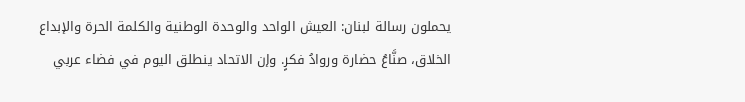يحملون رسالة لبنان: العيش الواحد والوحدة الوطنية والكلمة الحرة والإبداع الخلاق، صنَّاعُ حضارة وروادُ فكرٍ. وإن الاتحاد ينطلق اليوم في فضاء عربي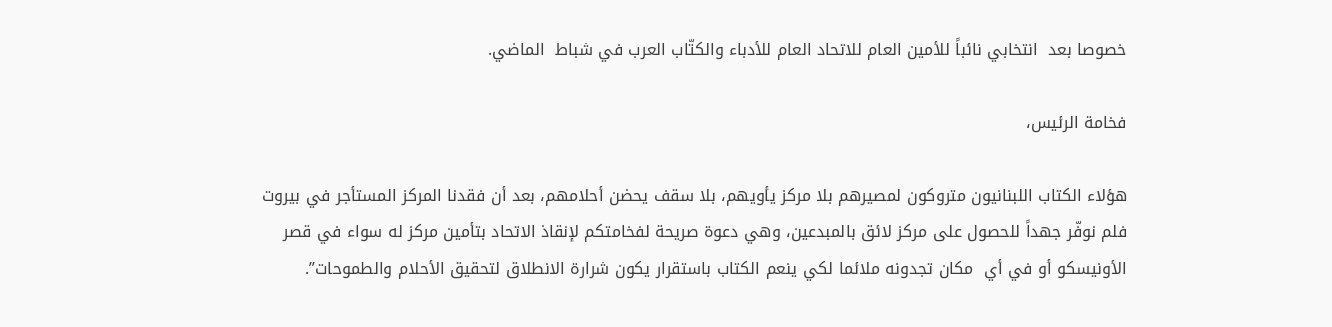خصوصا بعد  انتخابي نائباً للأمين العام للاتحاد العام للأدباء والكتّاب العرب في شباط  الماضي.

فخامة الرئيس،

هؤلاء الكتاب اللبنانيون متروكون لمصيرهم بلا مركز يأويهم، بلا سقف يحضن أحلامهم، بعد أن فقدنا المركز المستأجر في بيروت فلم نوفّر جهداً للحصول على مركز لائق بالمبدعين، وهي دعوة صريحة لفخامتكم لإنقاذ الاتحاد بتأمين مركز له سواء في قصر الأونيسكو أو في أي  مكان تجدونه ملائما لكي ينعم الكتاب باستقرار يكون شرارة الانطلاق لتحقيق الأحلام والطموحات”.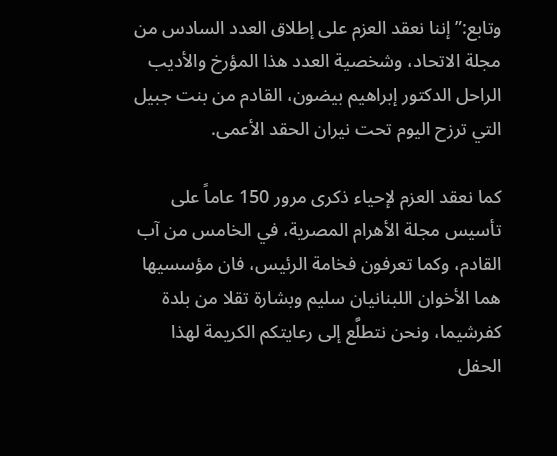وتابع:”إننا نعقد العزم على إطلاق العدد السادس من مجلة الاتحاد، وشخصية العدد هذا المؤرخ والأديب الراحل الدكتور إبراهيم بيضون، القادم من بنت جبيل التي ترزح اليوم تحت نيران الحقد الأعمى.

كما نعقد العزم لإحياء ذكرى مرور 150 عاماً على تأسيس مجلة الأهرام المصرية، في الخامس من آب القادم، وكما تعرفون فخامة الرئيس، فان مؤسسيها  هما الأخوان اللبنانيان سليم وبشارة تقلا من بلدة كفرشيما، ونحن نتطلَّع إلى رعايتكم الكريمة لهذا الحفل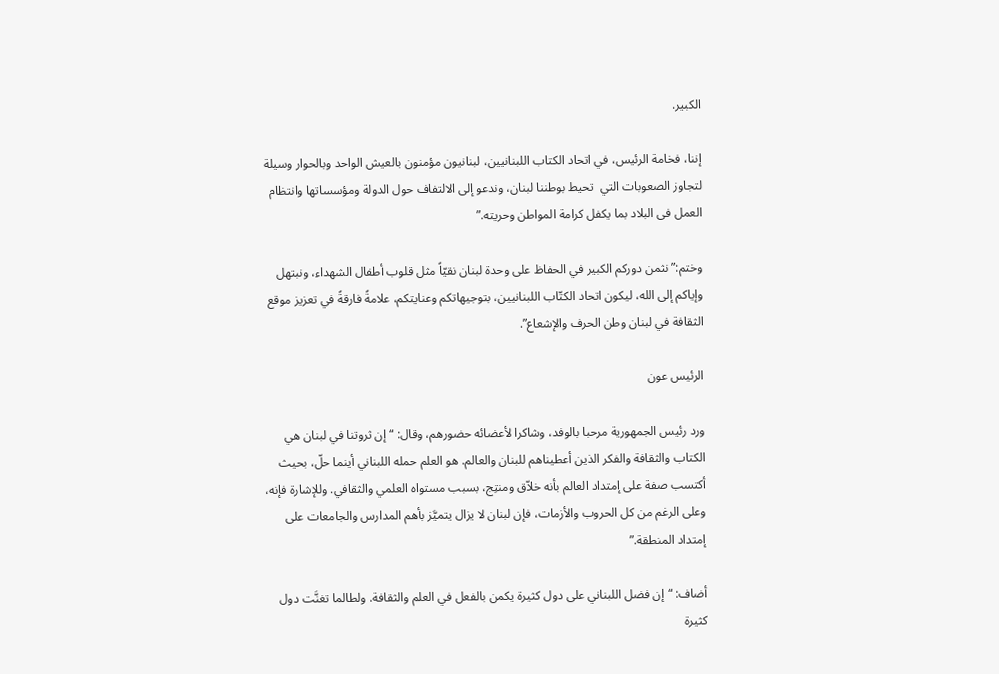الكبير.

إننا، فخامة الرئيس، في اتحاد الكتاب اللبنانيين، لبنانيون مؤمنون بالعيش الواحد وبالحوار وسيلة لتجاوز الصعوبات التي  تحيط بوطننا لبنان، وندعو إلى الالتفاف حول الدولة ومؤسساتها وانتظام العمل فى البلاد بما يكفل كرامة المواطن وحريته.”

وختم:” نثمن دوركم الكبير في الحفاظ على وحدة لبنان نقيّاً مثل قلوب أطفال الشهداء، ونبتهل وإياكم إلى الله، ليكون اتحاد الكتّاب اللبنانيين، بتوجيهاتكم وعنايتكم، علامةً فارقةً في تعزيز موقع الثقافة في لبنان وطن الحرف والإشعاع”.

الرئيس عون

ورد رئيس الجمهورية مرحبا بالوفد، وشاكرا لأعضائه حضورهم، وقال: “إن ثروتنا في لبنان هي الكتاب والثقافة والفكر الذين أعطيناهم للبنان والعالم. هو العلم حمله اللبناني أينما حلّ، بحيث أكتسب صفة على إمتداد العالم بأنه خلاّق ومنتِج، بسبب مستواه العلمي والثقافي. وللإشارة فإنه، وعلى الرغم من كل الحروب والأزمات، فإن لبنان لا يزال يتميَّز بأهم المدارس والجامعات على إمتداد المنطقة.”

أضاف: “إن فضل اللبناني على دول كثيرة يكمن بالفعل في العلم والثقافة. ولطالما تغنَّت دول كثيرة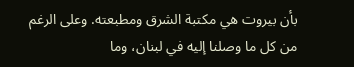بأن بيروت هي مكتبة الشرق ومطبعته. وعلى الرغم من كل ما وصلنا إليه في لبنان، وما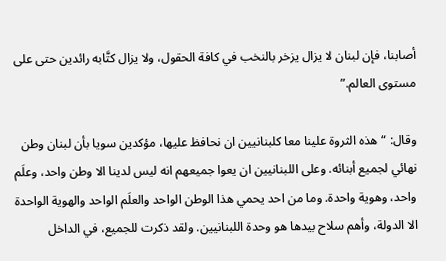أصابنا، فإن لبنان لا يزال يزخر بالنخب في كافة الحقول، ولا يزال كتَّابه رائدين حتى على مستوى العالم.”

وقال: “هذه الثروة علينا معا كلبنانيين ان نحافظ عليها، مؤكدين سويا بأن لبنان وطن نهائي لجميع أبنائه. وعلى اللبنانيين ان يعوا جميعهم انه ليس لدينا الا وطن واحد، وعلَم واحد، وهوية واحدة. وما من احد يحمي هذا الوطن الواحد والعلَم الواحد والهوية الواحدة الا الدولة، وأهم سلاح بيدها هو وحدة اللبنانيين. ولقد ذكرت للجميع، في الداخل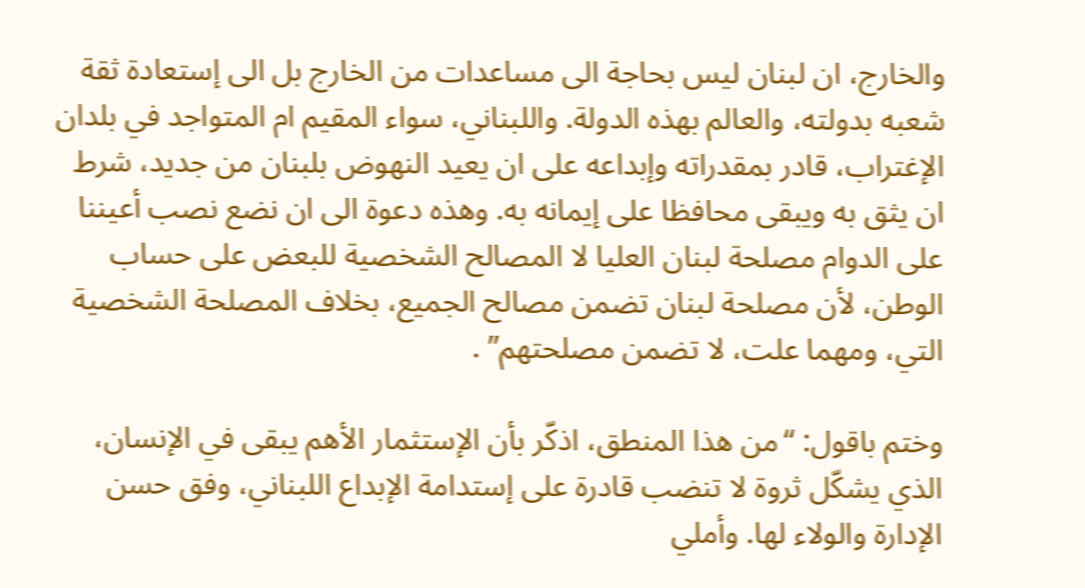والخارج، ان لبنان ليس بحاجة الى مساعدات من الخارج بل الى إستعادة ثقة شعبه بدولته، والعالم بهذه الدولة. واللبناني، سواء المقيم ام المتواجد في بلدان الإغتراب، قادر بمقدراته وإبداعه على ان يعيد النهوض بلبنان من جديد، شرط ان يثق به ويبقى محافظا على إيمانه به. وهذه دعوة الى ان نضع نصب أعيننا على الدوام مصلحة لبنان العليا لا المصالح الشخصية للبعض على حساب الوطن، لأن مصلحة لبنان تضمن مصالح الجميع، بخلاف المصلحة الشخصية التي، ومهما علت، لا تضمن مصلحتهم” .

وختم باقول: “من هذا المنطق، اذكّر بأن الإستثمار الأهم يبقى في الإنسان، الذي يشكّل ثروة لا تنضب قادرة على إستدامة الإبداع اللبناني، وفق حسن الإدارة والولاء لها. وأملي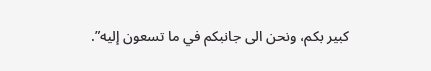كبير بكم، ونحن الى جانبكم في ما تسعون إليه”.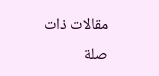مقالات ذات صلة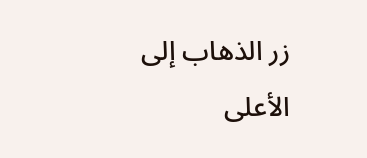زر الذهاب إلى الأعلى